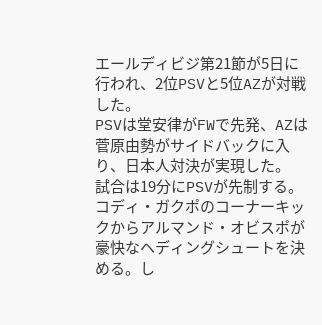エールディビジ第21節が5日に行われ、2位PSVと5位AZが対戦した。
PSVは堂安律がFWで先発、AZは菅原由勢がサイドバックに入り、日本人対決が実現した。
試合は19分にPSVが先制する。コディ・ガクポのコーナーキックからアルマンド・オビスポが豪快なヘディングシュートを決める。し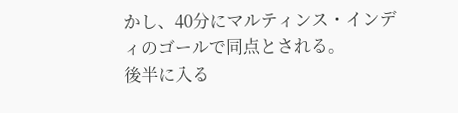かし、40分にマルティンス・インディのゴールで同点とされる。
後半に入る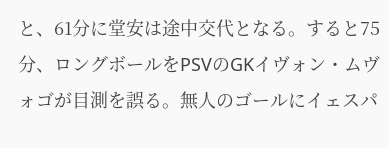と、61分に堂安は途中交代となる。すると75分、ロングボールをPSVのGKイヴォン・ムヴォゴが目測を誤る。無人のゴールにイェスパ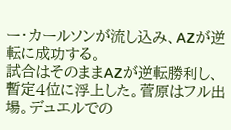ー・カールソンが流し込み、AZが逆転に成功する。
試合はそのままAZが逆転勝利し、暫定4位に浮上した。菅原はフル出場。デュエルでの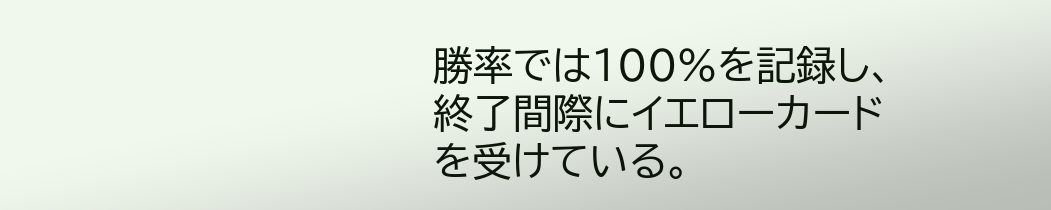勝率では100%を記録し、終了間際にイエローカードを受けている。